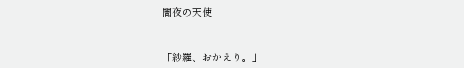闇夜の天使


「紗羅、おかえり。」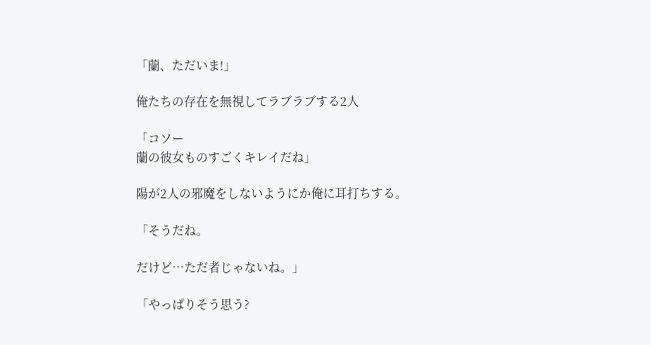「蘭、ただいま!」

俺たちの存在を無視してラブラブする2人

「コソー
蘭の彼女ものすごくキレイだね」

陽が2人の邪魔をしないようにか俺に耳打ちする。

「そうだね。

だけど…ただ者じゃないね。」

「やっぱりそう思う?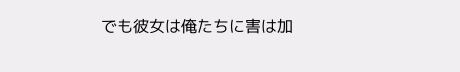でも彼女は俺たちに害は加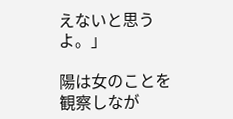えないと思うよ。」

陽は女のことを観察しなが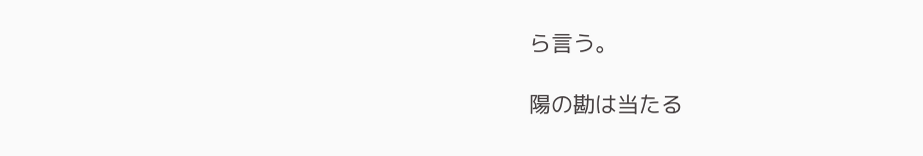ら言う。

陽の勘は当たる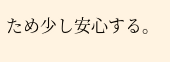ため少し安心する。